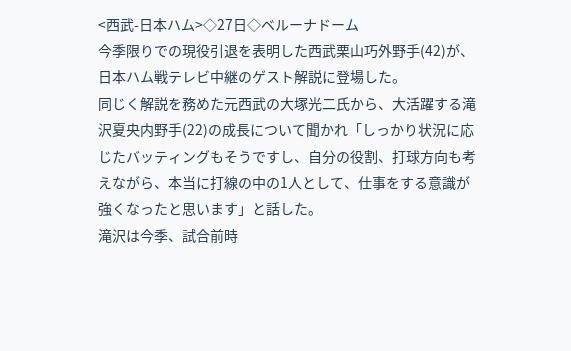<西武-日本ハム>◇27日◇ベルーナドーム
今季限りでの現役引退を表明した西武栗山巧外野手(42)が、日本ハム戦テレビ中継のゲスト解説に登場した。
同じく解説を務めた元西武の大塚光二氏から、大活躍する滝沢夏央内野手(22)の成長について聞かれ「しっかり状況に応じたバッティングもそうですし、自分の役割、打球方向も考えながら、本当に打線の中の1人として、仕事をする意識が強くなったと思います」と話した。
滝沢は今季、試合前時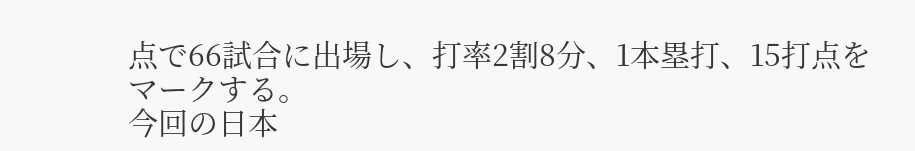点で66試合に出場し、打率2割8分、1本塁打、15打点をマークする。
今回の日本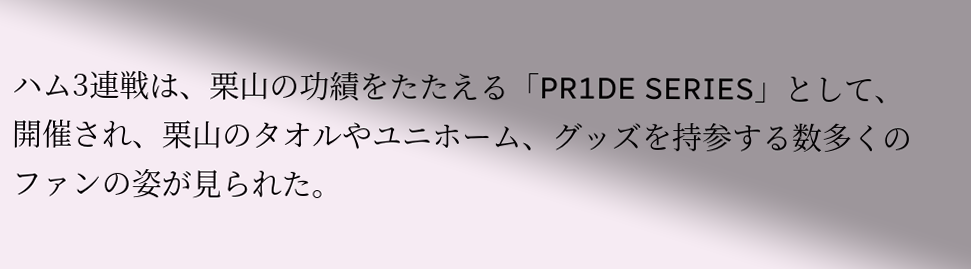ハム3連戦は、栗山の功績をたたえる「PR1DE SERIES」として、開催され、栗山のタオルやユニホーム、グッズを持参する数多くのファンの姿が見られた。